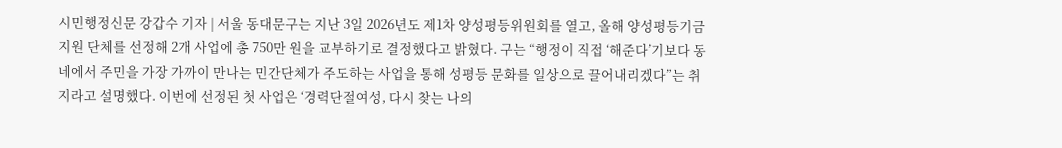시민행정신문 강갑수 기자 | 서울 동대문구는 지난 3일 2026년도 제1차 양성평등위원회를 열고, 올해 양성평등기금 지원 단체를 선정해 2개 사업에 총 750만 원을 교부하기로 결정했다고 밝혔다. 구는 “행정이 직접 ‘해준다’기보다 동네에서 주민을 가장 가까이 만나는 민간단체가 주도하는 사업을 통해 성평등 문화를 일상으로 끌어내리겠다”는 취지라고 설명했다. 이번에 선정된 첫 사업은 ‘경력단절여성, 다시 찾는 나의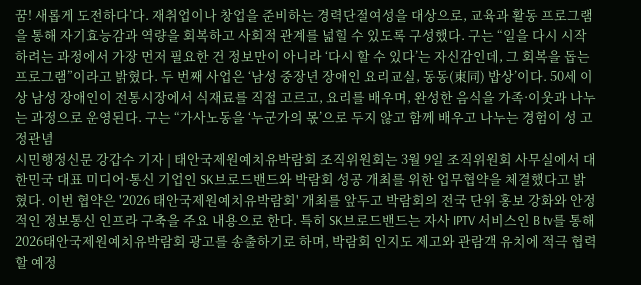꿈! 새롭게 도전하다’다. 재취업이나 창업을 준비하는 경력단절여성을 대상으로, 교육과 활동 프로그램을 통해 자기효능감과 역량을 회복하고 사회적 관계를 넓힐 수 있도록 구성했다. 구는 “일을 다시 시작하려는 과정에서 가장 먼저 필요한 건 정보만이 아니라 ‘다시 할 수 있다’는 자신감인데, 그 회복을 돕는 프로그램”이라고 밝혔다. 두 번째 사업은 ‘남성 중장년 장애인 요리교실, 동동(東同) 밥상’이다. 50세 이상 남성 장애인이 전통시장에서 식재료를 직접 고르고, 요리를 배우며, 완성한 음식을 가족·이웃과 나누는 과정으로 운영된다. 구는 “가사노동을 ‘누군가의 몫’으로 두지 않고 함께 배우고 나누는 경험이 성 고정관념
시민행정신문 강갑수 기자 | 태안국제원예치유박람회 조직위원회는 3월 9일 조직위원회 사무실에서 대한민국 대표 미디어·통신 기업인 SK브로드밴드와 박람회 성공 개최를 위한 업무협약을 체결했다고 밝혔다. 이번 협약은 '2026 태안국제원예치유박람회' 개최를 앞두고 박람회의 전국 단위 홍보 강화와 안정적인 정보통신 인프라 구축을 주요 내용으로 한다. 특히 SK브로드밴드는 자사 IPTV 서비스인 B tv를 통해 2026태안국제원예치유박람회 광고를 송출하기로 하며, 박람회 인지도 제고와 관람객 유치에 적극 협력할 예정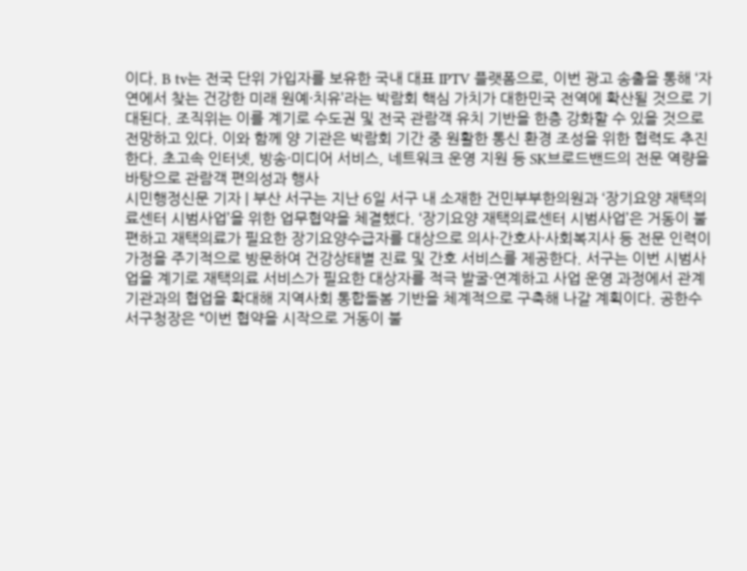이다. B tv는 전국 단위 가입자를 보유한 국내 대표 IPTV 플랫폼으로, 이번 광고 송출을 통해 ‘자연에서 찾는 건강한 미래 원예·치유’라는 박람회 핵심 가치가 대한민국 전역에 확산될 것으로 기대된다. 조직위는 이를 계기로 수도권 및 전국 관람객 유치 기반을 한층 강화할 수 있을 것으로 전망하고 있다. 이와 함께 양 기관은 박람회 기간 중 원활한 통신 환경 조성을 위한 협력도 추진한다. 초고속 인터넷, 방송·미디어 서비스, 네트워크 운영 지원 등 SK브로드밴드의 전문 역량을 바탕으로 관람객 편의성과 행사
시민행정신문 기자 | 부산 서구는 지난 6일 서구 내 소재한 건민부부한의원과 ‘장기요양 재택의료센터 시범사업’을 위한 업무협약을 체결했다. ‘장기요양 재택의료센터 시범사업’은 거동이 불편하고 재택의료가 필요한 장기요양수급자를 대상으로 의사·간호사·사회복지사 등 전문 인력이 가정을 주기적으로 방문하여 건강상태별 진료 및 간호 서비스를 제공한다. 서구는 이번 시범사업을 계기로 재택의료 서비스가 필요한 대상자를 적극 발굴·연계하고 사업 운영 과정에서 관계 기관과의 협업을 확대해 지역사회 통합돌봄 기반을 체계적으로 구축해 나갈 계획이다. 공한수 서구청장은 “이번 협약을 시작으로 거동이 불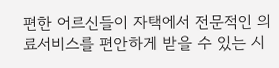편한 어르신들이 자택에서 전문적인 의료서비스를 편안하게 받을 수 있는 시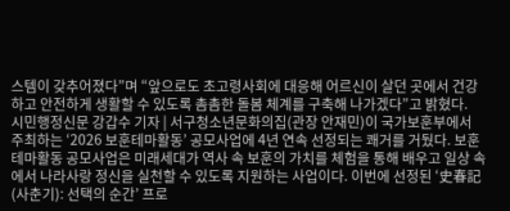스템이 갖추어졌다”며 “앞으로도 초고령사회에 대응해 어르신이 살던 곳에서 건강하고 안전하게 생활할 수 있도록 촘촘한 돌봄 체계를 구축해 나가겠다”고 밝혔다.
시민행정신문 강갑수 기자 | 서구청소년문화의집(관장 안재민)이 국가보훈부에서 주최하는 ‘2026 보훈테마활동’ 공모사업에 4년 연속 선정되는 쾌거를 거뒀다. 보훈테마활동 공모사업은 미래세대가 역사 속 보훈의 가치를 체험을 통해 배우고 일상 속에서 나라사랑 정신을 실천할 수 있도록 지원하는 사업이다. 이번에 선정된 ‘史春記(사춘기): 선택의 순간’ 프로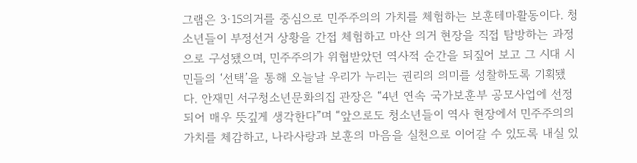그램은 3·15의거를 중심으로 민주주의의 가치를 체험하는 보훈테마활동이다. 청소년들이 부정선거 상황을 간접 체험하고 마산 의거 현장을 직접 탐방하는 과정으로 구성됐으며, 민주주의가 위협받았던 역사적 순간을 되짚어 보고 그 시대 시민들의 ‘선택’을 통해 오늘날 우리가 누리는 권리의 의미를 성찰하도록 기획됐다. 안재민 서구청소년문화의집 관장은 “4년 연속 국가보훈부 공모사업에 선정되어 매우 뜻깊게 생각한다”며 “앞으로도 청소년들이 역사 현장에서 민주주의의 가치를 체감하고, 나라사랑과 보훈의 마음을 실천으로 이어갈 수 있도록 내실 있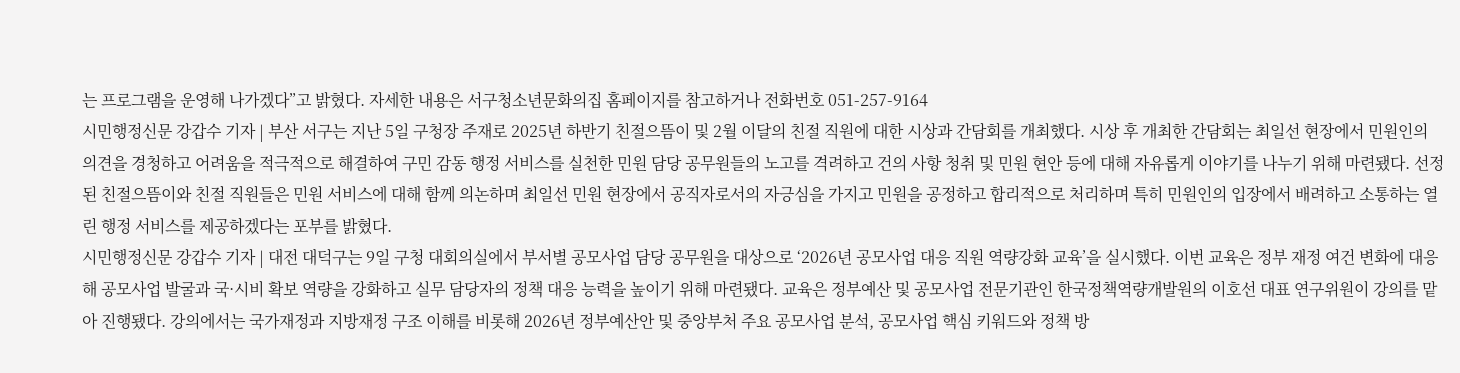는 프로그램을 운영해 나가겠다”고 밝혔다. 자세한 내용은 서구청소년문화의집 홈페이지를 참고하거나 전화번호 051-257-9164
시민행정신문 강갑수 기자 | 부산 서구는 지난 5일 구청장 주재로 2025년 하반기 친절으뜸이 및 2월 이달의 친절 직원에 대한 시상과 간담회를 개최했다. 시상 후 개최한 간담회는 최일선 현장에서 민원인의 의견을 경청하고 어려움을 적극적으로 해결하여 구민 감동 행정 서비스를 실천한 민원 담당 공무원들의 노고를 격려하고 건의 사항 청취 및 민원 현안 등에 대해 자유롭게 이야기를 나누기 위해 마련됐다. 선정된 친절으뜸이와 친절 직원들은 민원 서비스에 대해 함께 의논하며 최일선 민원 현장에서 공직자로서의 자긍심을 가지고 민원을 공정하고 합리적으로 처리하며 특히 민원인의 입장에서 배려하고 소통하는 열린 행정 서비스를 제공하겠다는 포부를 밝혔다.
시민행정신문 강갑수 기자 | 대전 대덕구는 9일 구청 대회의실에서 부서별 공모사업 담당 공무원을 대상으로 ‘2026년 공모사업 대응 직원 역량강화 교육’을 실시했다. 이번 교육은 정부 재정 여건 변화에 대응해 공모사업 발굴과 국·시비 확보 역량을 강화하고 실무 담당자의 정책 대응 능력을 높이기 위해 마련됐다. 교육은 정부예산 및 공모사업 전문기관인 한국정책역량개발원의 이호선 대표 연구위원이 강의를 맡아 진행됐다. 강의에서는 국가재정과 지방재정 구조 이해를 비롯해 2026년 정부예산안 및 중앙부처 주요 공모사업 분석, 공모사업 핵심 키워드와 정책 방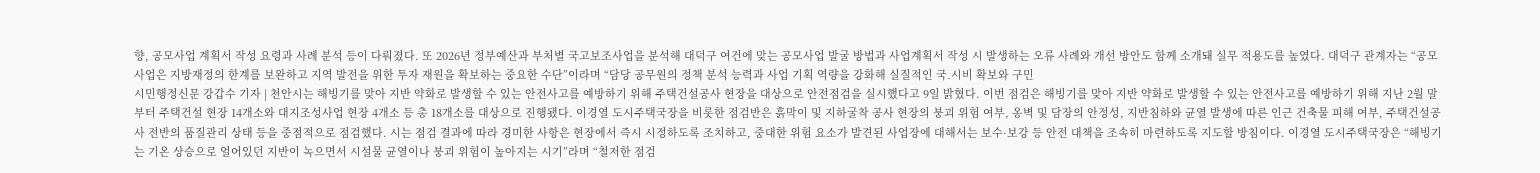향, 공모사업 계획서 작성 요령과 사례 분석 등이 다뤄졌다. 또 2026년 정부예산과 부처별 국고보조사업을 분석해 대덕구 여건에 맞는 공모사업 발굴 방법과 사업계획서 작성 시 발생하는 오류 사례와 개선 방안도 함께 소개돼 실무 적용도를 높였다. 대덕구 관계자는 “공모사업은 지방재정의 한계를 보완하고 지역 발전을 위한 투자 재원을 확보하는 중요한 수단”이라며 “담당 공무원의 정책 분석 능력과 사업 기획 역량을 강화해 실질적인 국․시비 확보와 구민
시민행정신문 강갑수 기자 | 천안시는 해빙기를 맞아 지반 약화로 발생할 수 있는 안전사고를 예방하기 위해 주택건설공사 현장을 대상으로 안전점검을 실시했다고 9일 밝혔다. 이번 점검은 해빙기를 맞아 지반 약화로 발생할 수 있는 안전사고를 예방하기 위해 지난 2월 말부터 주택건설 현장 14개소와 대지조성사업 현장 4개소 등 총 18개소를 대상으로 진행됐다. 이경열 도시주택국장을 비롯한 점검반은 흙막이 및 지하굴착 공사 현장의 붕괴 위험 여부, 옹벽 및 담장의 안정성, 지반침하와 균열 발생에 따른 인근 건축물 피해 여부, 주택건설공사 전반의 품질관리 상태 등을 중점적으로 점검했다. 시는 점검 결과에 따라 경미한 사항은 현장에서 즉시 시정하도록 조치하고, 중대한 위험 요소가 발견된 사업장에 대해서는 보수·보강 등 안전 대책을 조속히 마련하도록 지도할 방침이다. 이경열 도시주택국장은 “해빙기는 기온 상승으로 얼어있던 지반이 녹으면서 시설물 균열이나 붕괴 위험이 높아지는 시기”라며 “철저한 점검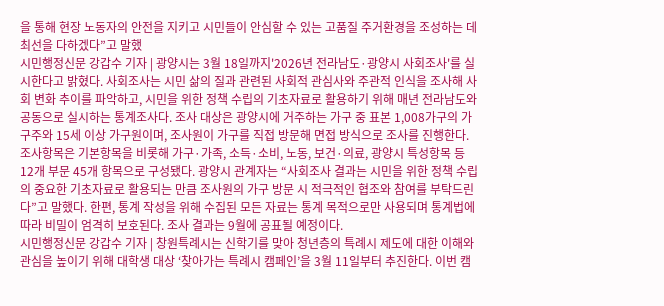을 통해 현장 노동자의 안전을 지키고 시민들이 안심할 수 있는 고품질 주거환경을 조성하는 데 최선을 다하겠다”고 말했
시민행정신문 강갑수 기자 | 광양시는 3월 18일까지'2026년 전라남도·광양시 사회조사'를 실시한다고 밝혔다. 사회조사는 시민 삶의 질과 관련된 사회적 관심사와 주관적 인식을 조사해 사회 변화 추이를 파악하고, 시민을 위한 정책 수립의 기초자료로 활용하기 위해 매년 전라남도와 공동으로 실시하는 통계조사다. 조사 대상은 광양시에 거주하는 가구 중 표본 1,008가구의 가구주와 15세 이상 가구원이며, 조사원이 가구를 직접 방문해 면접 방식으로 조사를 진행한다. 조사항목은 기본항목을 비롯해 가구·가족, 소득·소비, 노동, 보건·의료, 광양시 특성항목 등 12개 부문 45개 항목으로 구성됐다. 광양시 관계자는 “사회조사 결과는 시민을 위한 정책 수립의 중요한 기초자료로 활용되는 만큼 조사원의 가구 방문 시 적극적인 협조와 참여를 부탁드린다”고 말했다. 한편, 통계 작성을 위해 수집된 모든 자료는 통계 목적으로만 사용되며 통계법에 따라 비밀이 엄격히 보호된다. 조사 결과는 9월에 공표될 예정이다.
시민행정신문 강갑수 기자 | 창원특례시는 신학기를 맞아 청년층의 특례시 제도에 대한 이해와 관심을 높이기 위해 대학생 대상 ‘찾아가는 특례시 캠페인’을 3월 11일부터 추진한다. 이번 캠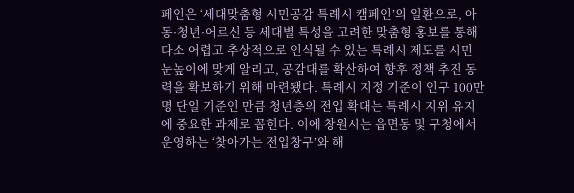페인은 ‘세대맞춤형 시민공감 특례시 캠페인’의 일환으로, 아동·청년·어르신 등 세대별 특성을 고려한 맞춤형 홍보를 통해 다소 어렵고 추상적으로 인식될 수 있는 특례시 제도를 시민 눈높이에 맞게 알리고, 공감대를 확산하여 향후 정책 추진 동력을 확보하기 위해 마련됐다. 특례시 지정 기준이 인구 100만 명 단일 기준인 만큼 청년층의 전입 확대는 특례시 지위 유지에 중요한 과제로 꼽힌다. 이에 창원시는 읍면동 및 구청에서 운영하는 ‘찾아가는 전입창구’와 해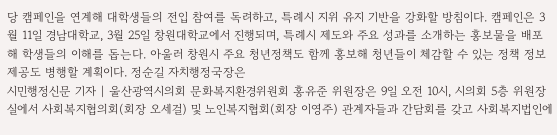당 캠페인을 연계해 대학생들의 전입 참여를 독려하고, 특례시 지위 유지 기반을 강화할 방침이다. 캠페인은 3월 11일 경남대학교, 3월 25일 창원대학교에서 진행되며, 특례시 제도와 주요 성과를 소개하는 홍보물을 배포해 학생들의 이해를 돕는다. 아울러 창원시 주요 청년정책도 함께 홍보해 청년들이 체감할 수 있는 정책 정보 제공도 병행할 계획이다. 정순길 자치행정국장은
시민행정신문 기자 | 울산광역시의회 문화복지환경위원회 홍유준 위원장은 9일 오전 10시, 시의회 5층 위원장실에서 사회복지협의회(회장 오세걸) 및 노인복지협회(회장 이영주) 관계자들과 간담회를 갖고 사회복지법인에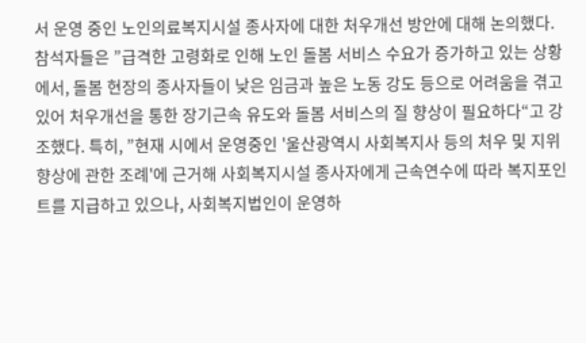서 운영 중인 노인의료복지시설 종사자에 대한 처우개선 방안에 대해 논의했다. 참석자들은 ”급격한 고령화로 인해 노인 돌봄 서비스 수요가 증가하고 있는 상황에서, 돌봄 현장의 종사자들이 낮은 임금과 높은 노동 강도 등으로 어려움을 겪고 있어 처우개선을 통한 장기근속 유도와 돌봄 서비스의 질 향상이 필요하다“고 강조했다. 특히, ”현재 시에서 운영중인 '울산광역시 사회복지사 등의 처우 및 지위 향상에 관한 조례'에 근거해 사회복지시설 종사자에게 근속연수에 따라 복지포인트를 지급하고 있으나, 사회복지법인이 운영하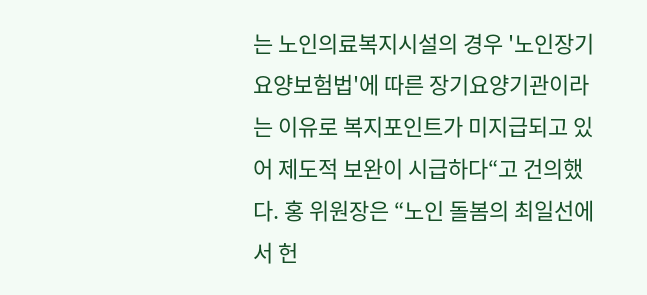는 노인의료복지시설의 경우 '노인장기요양보험법'에 따른 장기요양기관이라는 이유로 복지포인트가 미지급되고 있어 제도적 보완이 시급하다“고 건의했다. 홍 위원장은 “노인 돌봄의 최일선에서 헌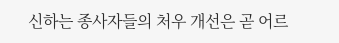신하는 종사자들의 처우 개선은 곧 어르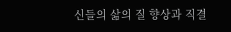신들의 삶의 질 향상과 직결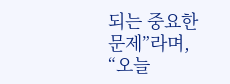되는 중요한 문제”라며, “오늘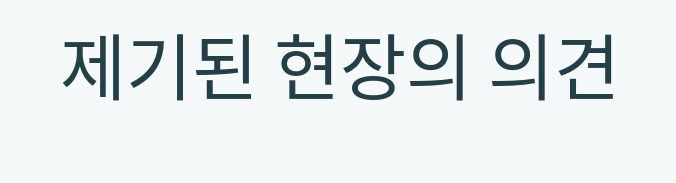제기된 현장의 의견